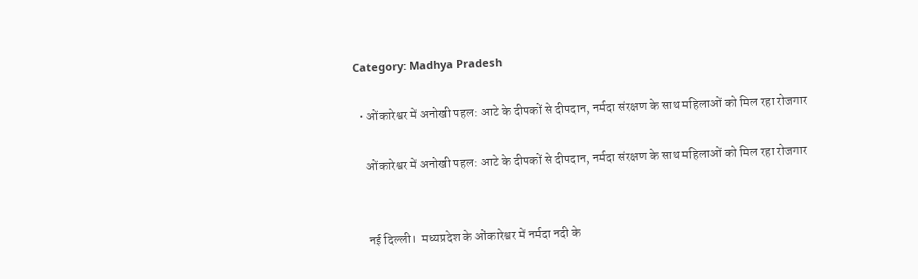Category: Madhya Pradesh

  • ओंकारेश्वर में अनोखी पहल: आटे के दीपकों से दीपदान, नर्मदा संरक्षण के साथ महिलाओं को मिल रहा रोजगार

    ओंकारेश्वर में अनोखी पहल: आटे के दीपकों से दीपदान, नर्मदा संरक्षण के साथ महिलाओं को मिल रहा रोजगार


    नई दिल्ली।  मध्यप्रदेश के ओंकारेश्वर में नर्मदा नदी के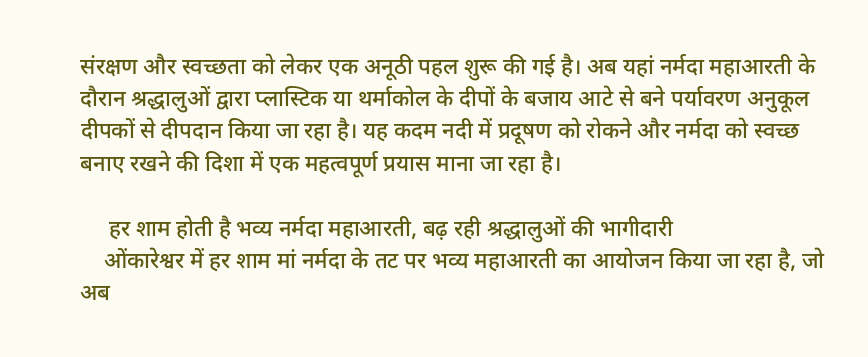संरक्षण और स्वच्छता को लेकर एक अनूठी पहल शुरू की गई है। अब यहां नर्मदा महाआरती के दौरान श्रद्धालुओं द्वारा प्लास्टिक या थर्माकोल के दीपों के बजाय आटे से बने पर्यावरण अनुकूल दीपकों से दीपदान किया जा रहा है। यह कदम नदी में प्रदूषण को रोकने और नर्मदा को स्वच्छ बनाए रखने की दिशा में एक महत्वपूर्ण प्रयास माना जा रहा है।

     हर शाम होती है भव्य नर्मदा महाआरती, बढ़ रही श्रद्धालुओं की भागीदारी
    ओंकारेश्वर में हर शाम मां नर्मदा के तट पर भव्य महाआरती का आयोजन किया जा रहा है, जो अब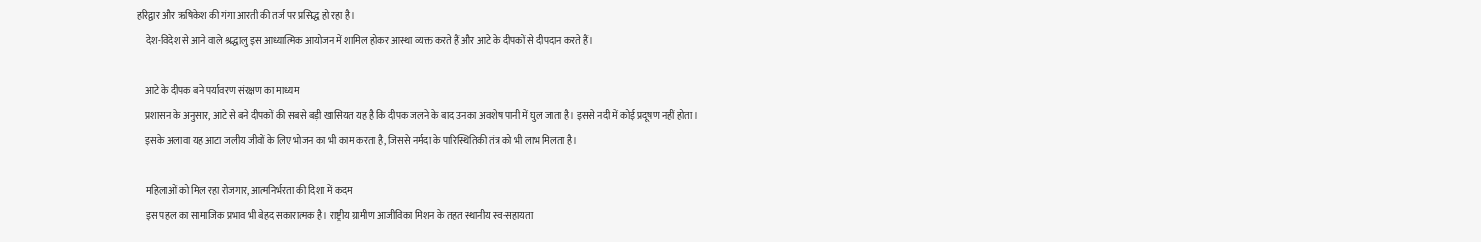हरिद्वार और ऋषिकेश की गंगा आरती की तर्ज पर प्रसिद्ध हो रहा है।
    देश-विदेश से आने वाले श्रद्धालु इस आध्यात्मिक आयोजन में शामिल होकर आस्था व्यक्त करते हैं और आटे के दीपकों से दीपदान करते हैं।

    आटे के दीपक बने पर्यावरण संरक्षण का माध्यम
    प्रशासन के अनुसार, आटे से बने दीपकों की सबसे बड़ी खासियत यह है कि दीपक जलने के बाद उनका अवशेष पानी में घुल जाता है। इससे नदी में कोई प्रदूषण नहीं होता।
    इसके अलावा यह आटा जलीय जीवों के लिए भोजन का भी काम करता है, जिससे नर्मदा के पारिस्थितिकी तंत्र को भी लाभ मिलता है।

    महिलाओं को मिल रहा रोजगार, आत्मनिर्भरता की दिशा में कदम
    इस पहल का सामाजिक प्रभाव भी बेहद सकारात्मक है। राष्ट्रीय ग्रामीण आजीविका मिशन के तहत स्थानीय स्व-सहायता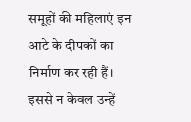समूहों की महिलाएं इन आटे के दीपकों का निर्माण कर रही हैं। इससे न केवल उन्हें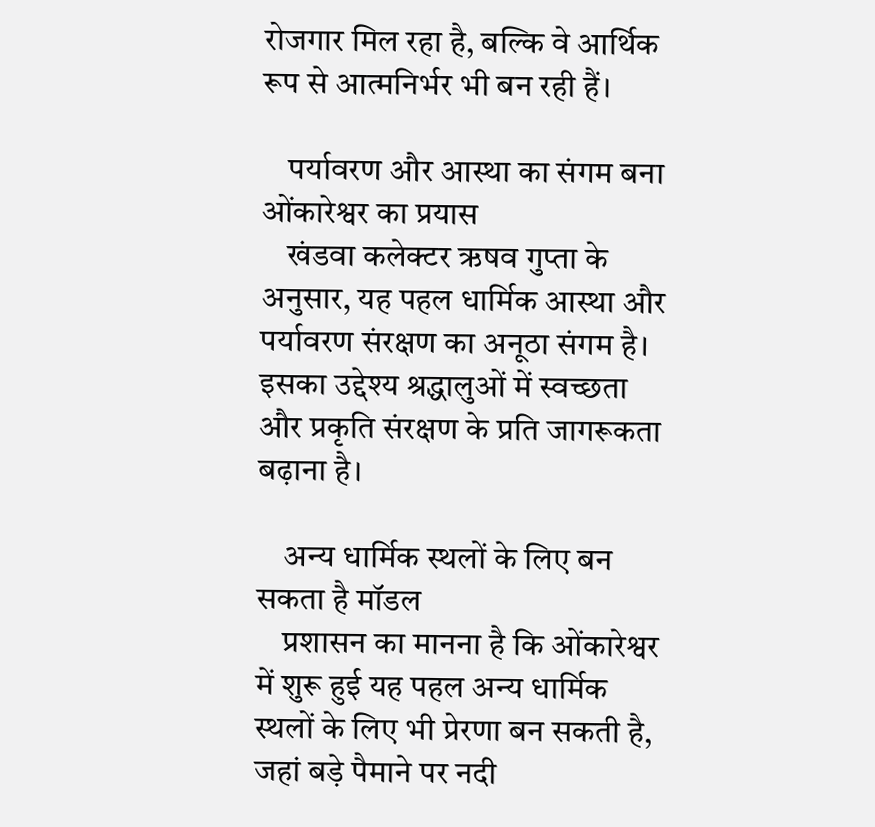रोजगार मिल रहा है, बल्कि वे आर्थिक रूप से आत्मनिर्भर भी बन रही हैं।

    पर्यावरण और आस्था का संगम बना ओंकारेश्वर का प्रयास
    खंडवा कलेक्टर ऋषव गुप्ता के अनुसार, यह पहल धार्मिक आस्था और पर्यावरण संरक्षण का अनूठा संगम है। इसका उद्देश्य श्रद्धालुओं में स्वच्छता और प्रकृति संरक्षण के प्रति जागरूकता बढ़ाना है।

    अन्य धार्मिक स्थलों के लिए बन सकता है मॉडल
    प्रशासन का मानना है कि ओंकारेश्वर में शुरू हुई यह पहल अन्य धार्मिक स्थलों के लिए भी प्रेरणा बन सकती है, जहां बड़े पैमाने पर नदी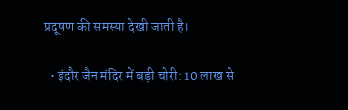प्रदूषण की समस्या देखी जाती है।

  • इंदौर जैन मंदिर में बड़ी चोरी: 10 लाख से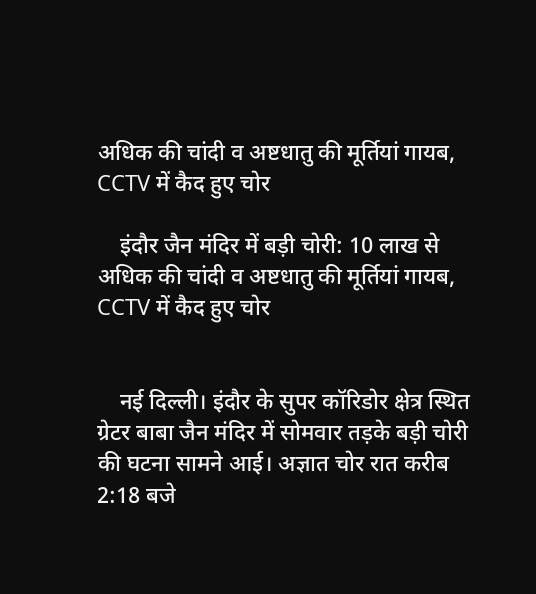अधिक की चांदी व अष्टधातु की मूर्तियां गायब, CCTV में कैद हुए चोर

    इंदौर जैन मंदिर में बड़ी चोरी: 10 लाख से अधिक की चांदी व अष्टधातु की मूर्तियां गायब, CCTV में कैद हुए चोर


    नई दिल्ली। इंदौर के सुपर कॉरिडोर क्षेत्र स्थित ग्रेटर बाबा जैन मंदिर में सोमवार तड़के बड़ी चोरी की घटना सामने आई। अज्ञात चोर रात करीब 2:18 बजे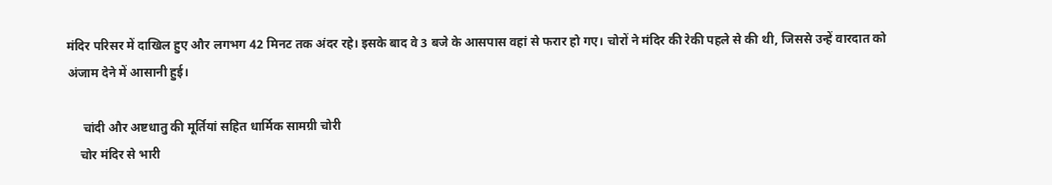मंदिर परिसर में दाखिल हुए और लगभग 42 मिनट तक अंदर रहे। इसके बाद वे 3 बजे के आसपास वहां से फरार हो गए। चोरों ने मंदिर की रेकी पहले से की थी, जिससे उन्हें वारदात को अंजाम देने में आसानी हुई।

     चांदी और अष्टधातु की मूर्तियां सहित धार्मिक सामग्री चोरी
    चोर मंदिर से भारी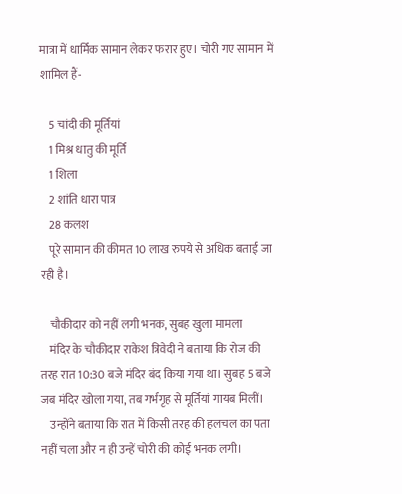मात्रा में धार्मिक सामान लेकर फरार हुए। चोरी गए सामान में शामिल हैं-

    5 चांदी की मूर्तियां
    1 मिश्र धातु की मूर्ति
    1 शिला
    2 शांति धारा पात्र
    28 कलश
    पूरे सामान की कीमत 10 लाख रुपये से अधिक बताई जा रही है।

    चौकीदार को नहीं लगी भनक, सुबह खुला मामला
    मंदिर के चौकीदार राकेश त्रिवेदी ने बताया कि रोज की तरह रात 10:30 बजे मंदिर बंद किया गया था। सुबह 5 बजे जब मंदिर खोला गया, तब गर्भगृह से मूर्तियां गायब मिलीं।
    उन्होंने बताया कि रात में किसी तरह की हलचल का पता नहीं चला और न ही उन्हें चोरी की कोई भनक लगी।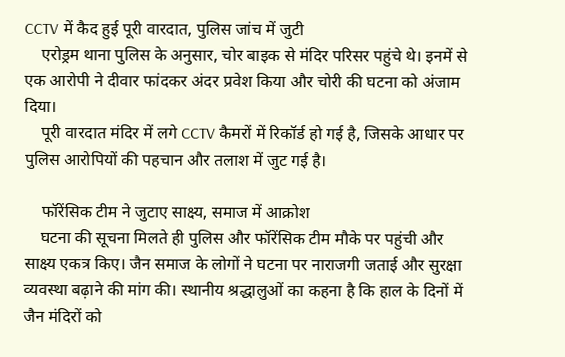CCTV में कैद हुई पूरी वारदात, पुलिस जांच में जुटी
    एरोड्रम थाना पुलिस के अनुसार, चोर बाइक से मंदिर परिसर पहुंचे थे। इनमें से एक आरोपी ने दीवार फांदकर अंदर प्रवेश किया और चोरी की घटना को अंजाम दिया।
    पूरी वारदात मंदिर में लगे CCTV कैमरों में रिकॉर्ड हो गई है, जिसके आधार पर पुलिस आरोपियों की पहचान और तलाश में जुट गई है।

    फॉरेंसिक टीम ने जुटाए साक्ष्य, समाज में आक्रोश
    घटना की सूचना मिलते ही पुलिस और फॉरेंसिक टीम मौके पर पहुंची और साक्ष्य एकत्र किए। जैन समाज के लोगों ने घटना पर नाराजगी जताई और सुरक्षा व्यवस्था बढ़ाने की मांग की। स्थानीय श्रद्धालुओं का कहना है कि हाल के दिनों में जैन मंदिरों को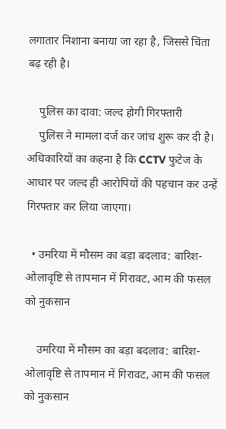लगातार निशाना बनाया जा रहा है, जिससे चिंता बढ़ रही है।

    पुलिस का दावा: जल्द होगी गिरफ्तारी
    पुलिस ने मामला दर्ज कर जांच शुरू कर दी है। अधिकारियों का कहना है कि CCTV फुटेज के आधार पर जल्द ही आरोपियों की पहचान कर उन्हें गिरफ्तार कर लिया जाएगा।

  • उमरिया में मौसम का बड़ा बदलाव: बारिश-ओलावृष्टि से तापमान में गिरावट, आम की फसल को नुकसान

    उमरिया में मौसम का बड़ा बदलाव: बारिश-ओलावृष्टि से तापमान में गिरावट, आम की फसल को नुकसान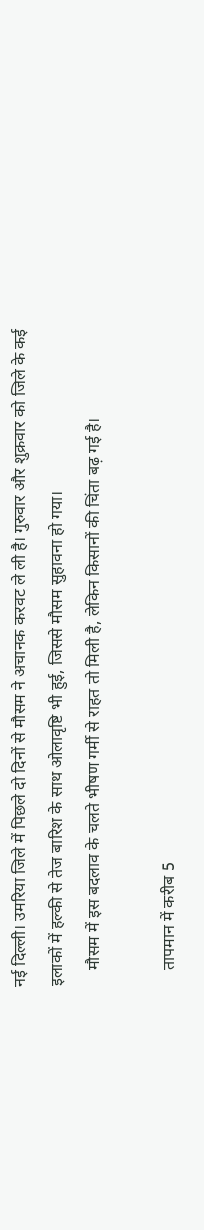नई दिल्ली। उमरिया जिले में पिछले दो दिनों से मौसम ने अचानक करवट ले ली है। गुरुवार और शुक्रवार को जिले के कई इलाकों में हल्की से तेज बारिश के साथ ओलावृष्टि भी हुई, जिससे मौसम सुहावना हो गया।
    मौसम में इस बदलाव के चलते भीषण गर्मी से राहत तो मिली है, लेकिन किसानों की चिंता बढ़ गई है।

    तापमान में करीब 5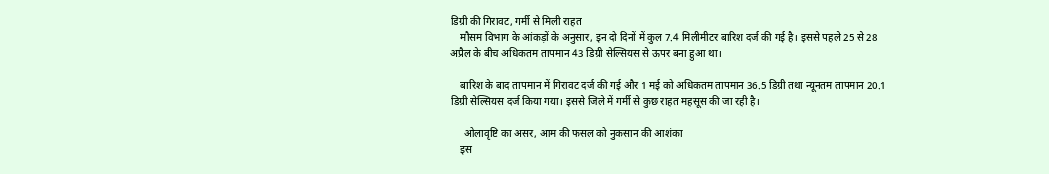डिग्री की गिरावट, गर्मी से मिली राहत
    मौसम विभाग के आंकड़ों के अनुसार, इन दो दिनों में कुल 7.4 मिलीमीटर बारिश दर्ज की गई है। इससे पहले 25 से 28 अप्रैल के बीच अधिकतम तापमान 43 डिग्री सेल्सियस से ऊपर बना हुआ था।

    बारिश के बाद तापमान में गिरावट दर्ज की गई और 1 मई को अधिकतम तापमान 36.5 डिग्री तथा न्यूनतम तापमान 20.1 डिग्री सेल्सियस दर्ज किया गया। इससे जिले में गर्मी से कुछ राहत महसूस की जा रही है।

     ओलावृष्टि का असर, आम की फसल को नुकसान की आशंका
    इस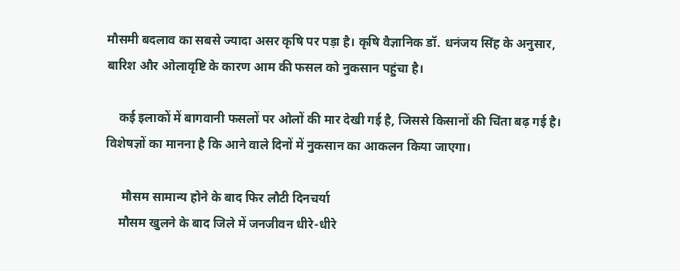मौसमी बदलाव का सबसे ज्यादा असर कृषि पर पड़ा है। कृषि वैज्ञानिक डॉ. धनंजय सिंह के अनुसार, बारिश और ओलावृष्टि के कारण आम की फसल को नुकसान पहुंचा है।

    कई इलाकों में बागवानी फसलों पर ओलों की मार देखी गई है, जिससे किसानों की चिंता बढ़ गई है। विशेषज्ञों का मानना है कि आने वाले दिनों में नुकसान का आकलन किया जाएगा।

     मौसम सामान्य होने के बाद फिर लौटी दिनचर्या
    मौसम खुलने के बाद जिले में जनजीवन धीरे-धीरे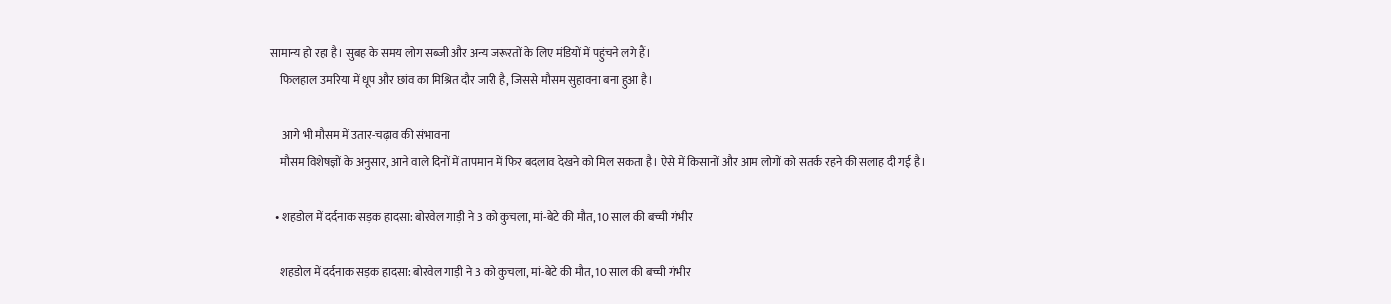सामान्य हो रहा है। सुबह के समय लोग सब्जी और अन्य जरूरतों के लिए मंडियों में पहुंचने लगे हैं।
    फिलहाल उमरिया में धूप और छांव का मिश्रित दौर जारी है, जिससे मौसम सुहावना बना हुआ है।

     आगे भी मौसम में उतार-चढ़ाव की संभावना
    मौसम विशेषज्ञों के अनुसार, आने वाले दिनों में तापमान में फिर बदलाव देखने को मिल सकता है। ऐसे में किसानों और आम लोगों को सतर्क रहने की सलाह दी गई है।

  • शहडोल में दर्दनाक सड़क हादसा: बोरवेल गाड़ी ने 3 को कुचला, मां-बेटे की मौत, 10 साल की बच्ची गंभीर

    शहडोल में दर्दनाक सड़क हादसा: बोरवेल गाड़ी ने 3 को कुचला, मां-बेटे की मौत, 10 साल की बच्ची गंभीर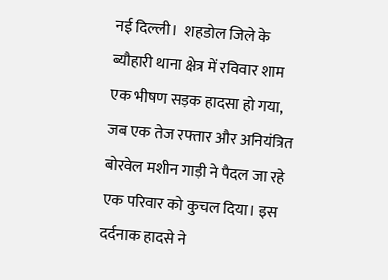नई दिल्ली।  शहडोल जिले के ब्यौहारी थाना क्षेत्र में रविवार शाम एक भीषण सड़क हादसा हो गया, जब एक तेज रफ्तार और अनियंत्रित बोरवेल मशीन गाड़ी ने पैदल जा रहे एक परिवार को कुचल दिया। इस दर्दनाक हादसे ने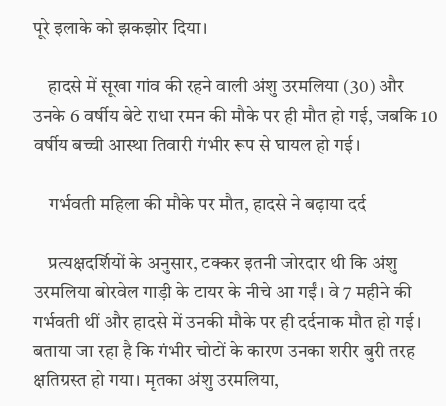पूरे इलाके को झकझोर दिया।

    हादसे में सूखा गांव की रहने वाली अंशु उरमलिया (30) और उनके 6 वर्षीय बेटे राधा रमन की मौके पर ही मौत हो गई, जबकि 10 वर्षीय बच्ची आस्था तिवारी गंभीर रूप से घायल हो गई।

    गर्भवती महिला की मौके पर मौत, हादसे ने बढ़ाया दर्द

    प्रत्यक्षदर्शियों के अनुसार, टक्कर इतनी जोरदार थी कि अंशु उरमलिया बोरवेल गाड़ी के टायर के नीचे आ गईं। वे 7 महीने की गर्भवती थीं और हादसे में उनकी मौके पर ही दर्दनाक मौत हो गई। बताया जा रहा है कि गंभीर चोटों के कारण उनका शरीर बुरी तरह क्षतिग्रस्त हो गया। मृतका अंशु उरमलिया,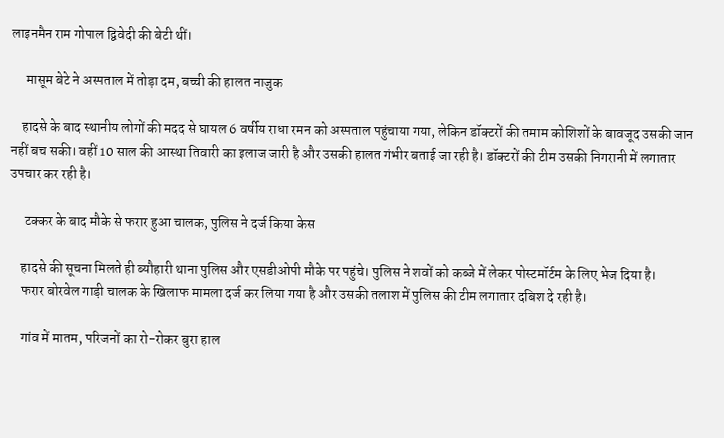लाइनमैन राम गोपाल द्विवेदी की बेटी थीं।

     मासूम बेटे ने अस्पताल में तोड़ा दम, बच्ची की हालत नाजुक

    हादसे के बाद स्थानीय लोगों की मदद से घायल 6 वर्षीय राधा रमन को अस्पताल पहुंचाया गया, लेकिन डॉक्टरों की तमाम कोशिशों के बावजूद उसकी जान नहीं बच सकी। वहीं 10 साल की आस्था तिवारी का इलाज जारी है और उसकी हालत गंभीर बताई जा रही है। डॉक्टरों की टीम उसकी निगरानी में लगातार उपचार कर रही है।

     टक्कर के बाद मौके से फरार हुआ चालक, पुलिस ने दर्ज किया केस

    हादसे की सूचना मिलते ही ब्यौहारी थाना पुलिस और एसडीओपी मौके पर पहुंचे। पुलिस ने शवों को कब्जे में लेकर पोस्टमॉर्टम के लिए भेज दिया है।
    फरार बोरवेल गाड़ी चालक के खिलाफ मामला दर्ज कर लिया गया है और उसकी तलाश में पुलिस की टीम लगातार दबिश दे रही है।

    गांव में मातम, परिजनों का रो-रोकर बुरा हाल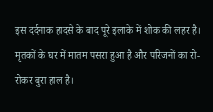इस दर्दनाक हादसे के बाद पूरे इलाके में शोक की लहर है। मृतकों के घर में मातम पसरा हुआ है और परिजनों का रो-रोकर बुरा हाल है।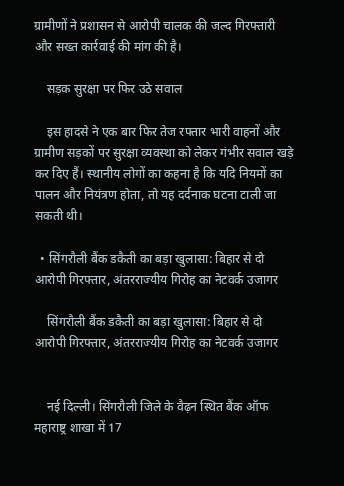ग्रामीणों ने प्रशासन से आरोपी चालक की जल्द गिरफ्तारी और सख्त कार्रवाई की मांग की है।

    सड़क सुरक्षा पर फिर उठे सवाल

    इस हादसे ने एक बार फिर तेज रफ्तार भारी वाहनों और ग्रामीण सड़कों पर सुरक्षा व्यवस्था को लेकर गंभीर सवाल खड़े कर दिए हैं। स्थानीय लोगों का कहना है कि यदि नियमों का पालन और नियंत्रण होता, तो यह दर्दनाक घटना टाली जा सकती थी।

  • सिंगरौली बैंक डकैती का बड़ा खुलासा: बिहार से दो आरोपी गिरफ्तार, अंतरराज्यीय गिरोह का नेटवर्क उजागर

    सिंगरौली बैंक डकैती का बड़ा खुलासा: बिहार से दो आरोपी गिरफ्तार, अंतरराज्यीय गिरोह का नेटवर्क उजागर


    नई दिल्ली। सिंगरौली जिले के वैढ़न स्थित बैंक ऑफ महाराष्ट्र शाखा में 17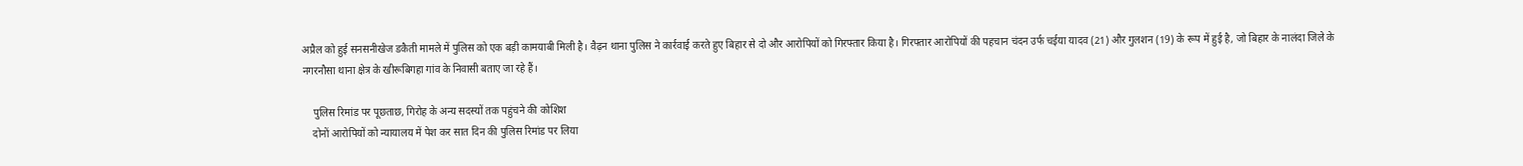अप्रैल को हुई सनसनीखेज डकैती मामले में पुलिस को एक बड़ी कामयाबी मिली है। वैढ़न थाना पुलिस ने कार्रवाई करते हुए बिहार से दो और आरोपियों को गिरफ्तार किया है। गिरफ्तार आरोपियों की पहचान चंदन उर्फ चईया यादव (21) और गुलशन (19) के रूप में हुई है, जो बिहार के नालंदा जिले के नगरनौसा थाना क्षेत्र के खीरूबिगहा गांव के निवासी बताए जा रहे हैं।

    पुलिस रिमांड पर पूछताछ, गिरोह के अन्य सदस्यों तक पहुंचने की कोशिश
    दोनों आरोपियों को न्यायालय में पेश कर सात दिन की पुलिस रिमांड पर लिया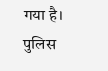गया है। पुलिस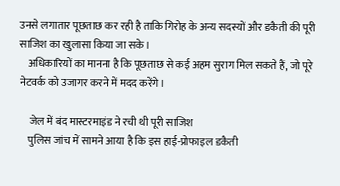उनसे लगातार पूछताछ कर रही है ताकि गिरोह के अन्य सदस्यों और डकैती की पूरी साजिश का खुलासा किया जा सके।
    अधिकारियों का मानना है कि पूछताछ से कई अहम सुराग मिल सकते हैं, जो पूरे नेटवर्क को उजागर करने में मदद करेंगे।

     जेल में बंद मास्टरमाइंड ने रची थी पूरी साजिश
    पुलिस जांच में सामने आया है कि इस हाई-प्रोफाइल डकैती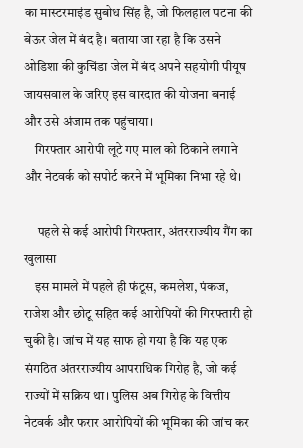का मास्टरमाइंड सुबोध सिंह है, जो फिलहाल पटना की बेऊर जेल में बंद है। बताया जा रहा है कि उसने ओडिशा की कुचिंडा जेल में बंद अपने सहयोगी पीयूष जायसवाल के जरिए इस वारदात की योजना बनाई और उसे अंजाम तक पहुंचाया।
    गिरफ्तार आरोपी लूटे गए माल को ठिकाने लगाने और नेटवर्क को सपोर्ट करने में भूमिका निभा रहे थे।

     पहले से कई आरोपी गिरफ्तार, अंतरराज्यीय गैंग का खुलासा
    इस मामले में पहले ही फंटूस, कमलेश, पंकज, राजेश और छोटू सहित कई आरोपियों की गिरफ्तारी हो चुकी है। जांच में यह साफ हो गया है कि यह एक संगठित अंतरराज्यीय आपराधिक गिरोह है, जो कई राज्यों में सक्रिय था। पुलिस अब गिरोह के वित्तीय नेटवर्क और फरार आरोपियों की भूमिका की जांच कर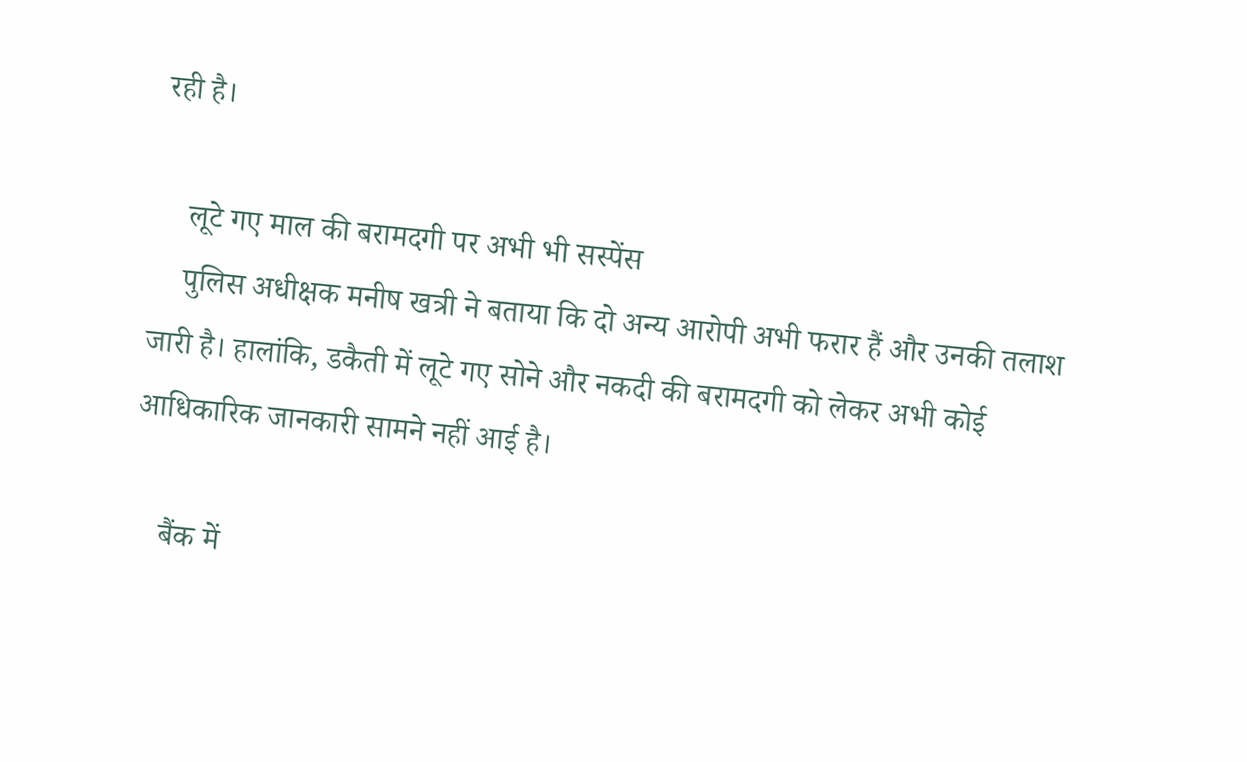रही है।

    लूटे गए माल की बरामदगी पर अभी भी सस्पेंस
    पुलिस अधीक्षक मनीष खत्री ने बताया कि दो अन्य आरोपी अभी फरार हैं और उनकी तलाश जारी है। हालांकि, डकैती में लूटे गए सोने और नकदी की बरामदगी को लेकर अभी कोई आधिकारिक जानकारी सामने नहीं आई है।

    बैंक में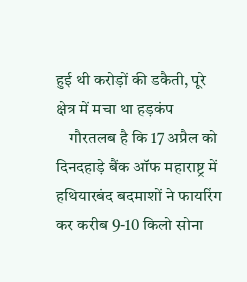हुई थी करोड़ों की डकैती, पूरे क्षेत्र में मचा था हड़कंप
    गौरतलब है कि 17 अप्रैल को दिनदहाड़े बैंक ऑफ महाराष्ट्र में हथियारबंद बदमाशों ने फायरिंग कर करीब 9-10 किलो सोना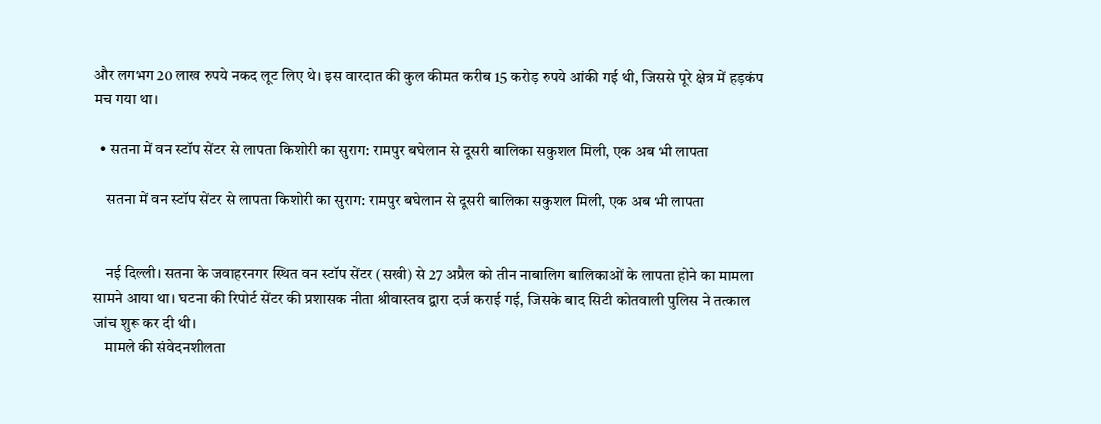और लगभग 20 लाख रुपये नकद लूट लिए थे। इस वारदात की कुल कीमत करीब 15 करोड़ रुपये आंकी गई थी, जिससे पूरे क्षेत्र में हड़कंप मच गया था।

  • सतना में वन स्टॉप सेंटर से लापता किशोरी का सुराग: रामपुर बघेलान से दूसरी बालिका सकुशल मिली, एक अब भी लापता

    सतना में वन स्टॉप सेंटर से लापता किशोरी का सुराग: रामपुर बघेलान से दूसरी बालिका सकुशल मिली, एक अब भी लापता


    नई दिल्ली। सतना के जवाहरनगर स्थित वन स्टॉप सेंटर (सखी) से 27 अप्रैल को तीन नाबालिग बालिकाओं के लापता होने का मामला सामने आया था। घटना की रिपोर्ट सेंटर की प्रशासक नीता श्रीवास्तव द्वारा दर्ज कराई गई, जिसके बाद सिटी कोतवाली पुलिस ने तत्काल जांच शुरू कर दी थी।
    मामले की संवेदनशीलता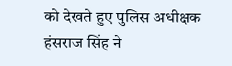को देखते हुए पुलिस अधीक्षक हंसराज सिंह ने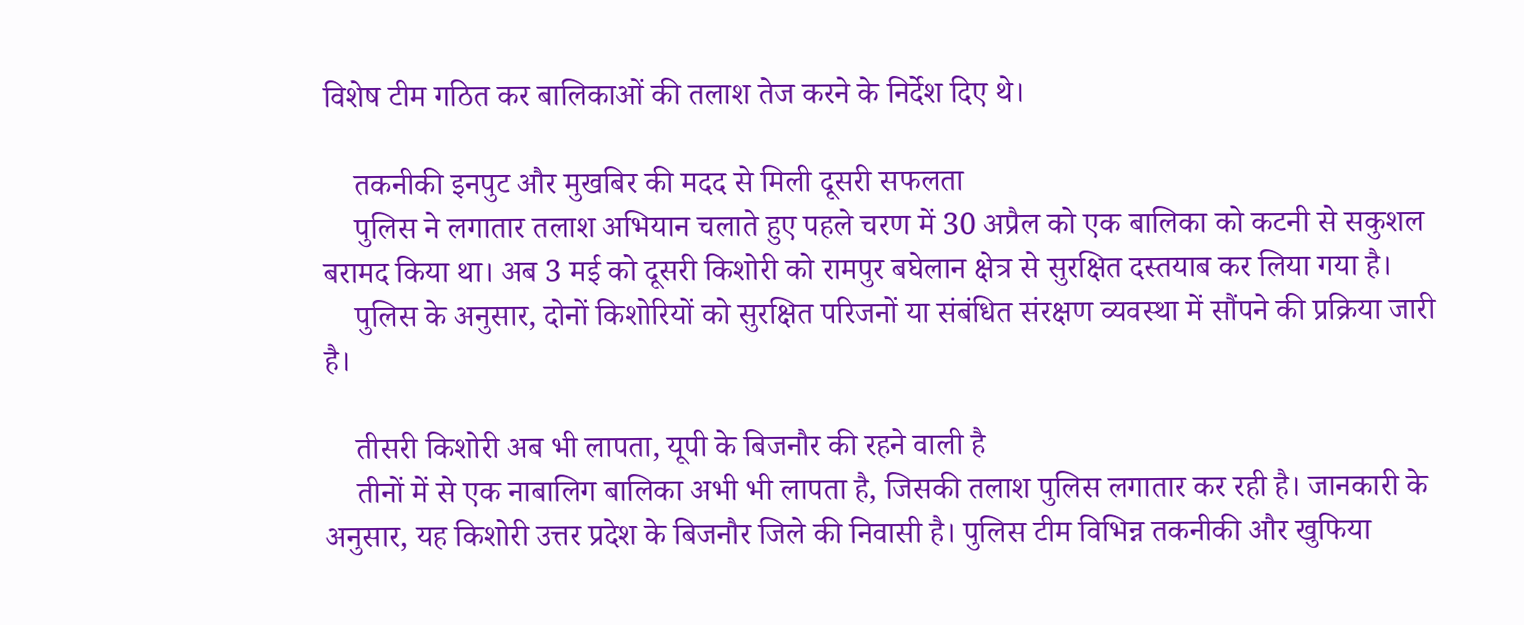विशेष टीम गठित कर बालिकाओं की तलाश तेज करने के निर्देश दिए थे।

    तकनीकी इनपुट और मुखबिर की मदद से मिली दूसरी सफलता
    पुलिस ने लगातार तलाश अभियान चलाते हुए पहले चरण में 30 अप्रैल को एक बालिका को कटनी से सकुशल बरामद किया था। अब 3 मई को दूसरी किशोरी को रामपुर बघेलान क्षेत्र से सुरक्षित दस्तयाब कर लिया गया है।
    पुलिस के अनुसार, दोनों किशोरियों को सुरक्षित परिजनों या संबंधित संरक्षण व्यवस्था में सौंपने की प्रक्रिया जारी है।

    तीसरी किशोरी अब भी लापता, यूपी के बिजनौर की रहने वाली है
    तीनों में से एक नाबालिग बालिका अभी भी लापता है, जिसकी तलाश पुलिस लगातार कर रही है। जानकारी के अनुसार, यह किशोरी उत्तर प्रदेश के बिजनौर जिले की निवासी है। पुलिस टीम विभिन्न तकनीकी और खुफिया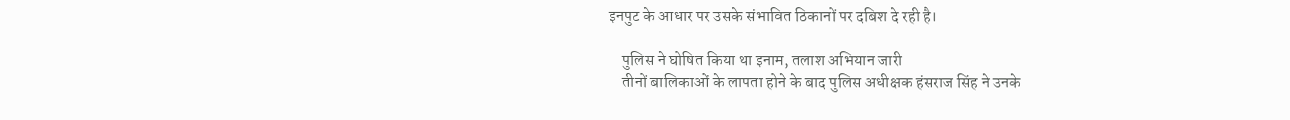इनपुट के आधार पर उसके संभावित ठिकानों पर दबिश दे रही है।

    पुलिस ने घोषित किया था इनाम, तलाश अभियान जारी
    तीनों बालिकाओं के लापता होने के बाद पुलिस अधीक्षक हंसराज सिंह ने उनके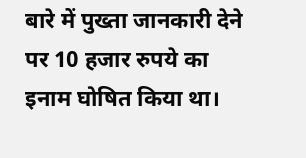बारे में पुख्ता जानकारी देने पर 10 हजार रुपये का इनाम घोषित किया था।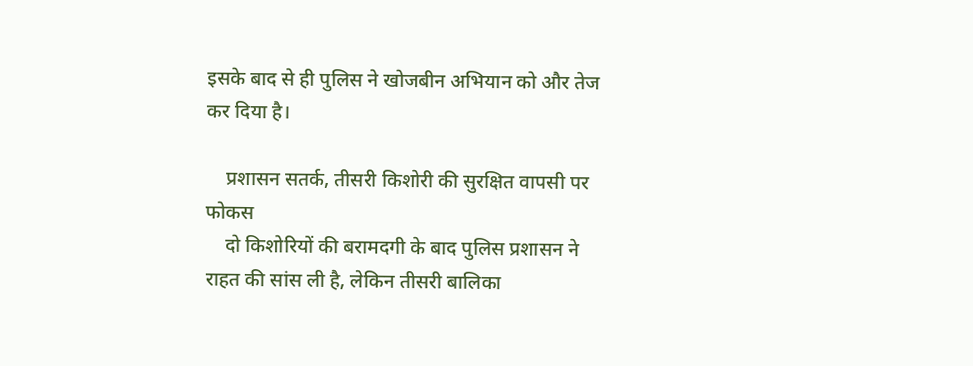इसके बाद से ही पुलिस ने खोजबीन अभियान को और तेज कर दिया है।

    प्रशासन सतर्क, तीसरी किशोरी की सुरक्षित वापसी पर फोकस
    दो किशोरियों की बरामदगी के बाद पुलिस प्रशासन ने राहत की सांस ली है, लेकिन तीसरी बालिका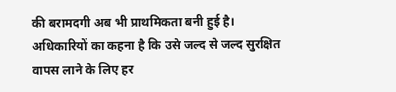की बरामदगी अब भी प्राथमिकता बनी हुई है। अधिकारियों का कहना है कि उसे जल्द से जल्द सुरक्षित वापस लाने के लिए हर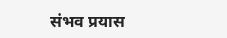संभव प्रयास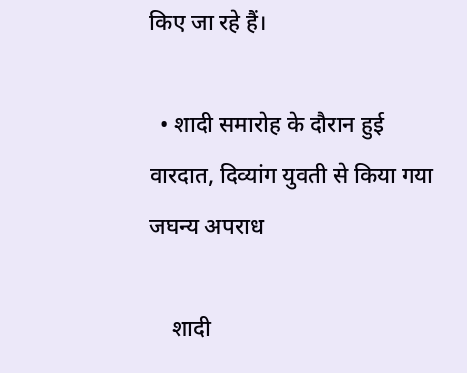किए जा रहे हैं।

  • शादी समारोह के दौरान हुई वारदात, दिव्यांग युवती से किया गया जघन्य अपराध

    शादी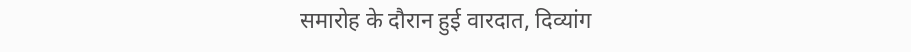समारोह के दौरान हुई वारदात, दिव्यांग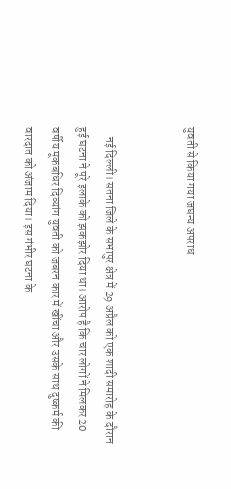युवती से किया गया जघन्य अपराध


    नई दिल्ली। सतना जिले के सभापुर क्षेत्र में 29 अप्रैल को एक शादी समारोह के दौरान हुई घटना ने पूरे इलाके को झकझोर दिया था। आरोप है कि चार लोगों ने मिलकर 20 वर्षीय मूकबधिर दिव्यांग युवती को जबरन कार में खींचा और उसके साथ दुष्कर्म की वारदात को अंजाम दिया। इस गंभीर घटना के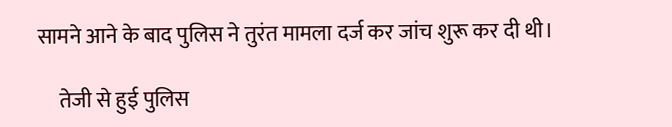सामने आने के बाद पुलिस ने तुरंत मामला दर्ज कर जांच शुरू कर दी थी।

     तेजी से हुई पुलिस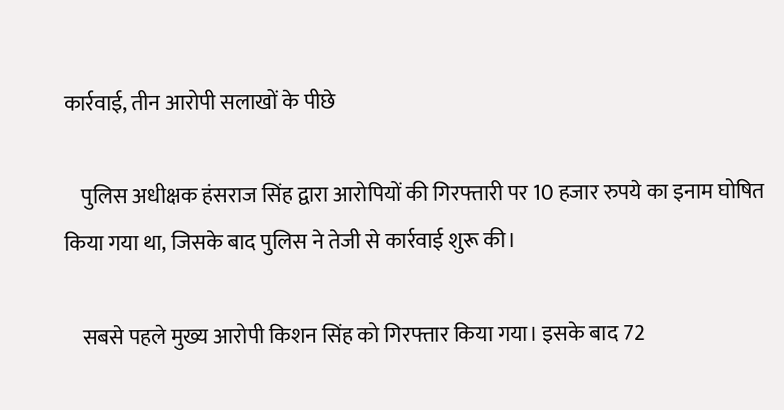कार्रवाई, तीन आरोपी सलाखों के पीछे

    पुलिस अधीक्षक हंसराज सिंह द्वारा आरोपियों की गिरफ्तारी पर 10 हजार रुपये का इनाम घोषित किया गया था, जिसके बाद पुलिस ने तेजी से कार्रवाई शुरू की।

    सबसे पहले मुख्य आरोपी किशन सिंह को गिरफ्तार किया गया। इसके बाद 72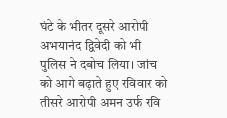घंटे के भीतर दूसरे आरोपी अभयानंद द्विवेदी को भी पुलिस ने दबोच लिया। जांच को आगे बढ़ाते हुए रविवार को तीसरे आरोपी अमन उर्फ रवि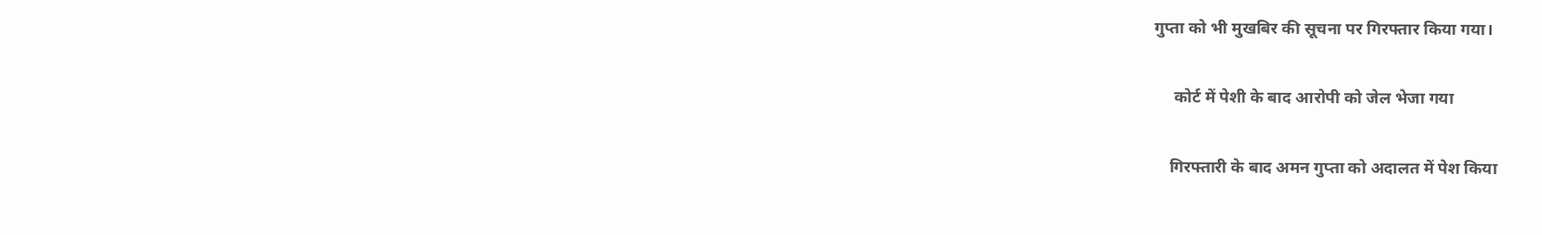गुप्ता को भी मुखबिर की सूचना पर गिरफ्तार किया गया।

     कोर्ट में पेशी के बाद आरोपी को जेल भेजा गया

    गिरफ्तारी के बाद अमन गुप्ता को अदालत में पेश किया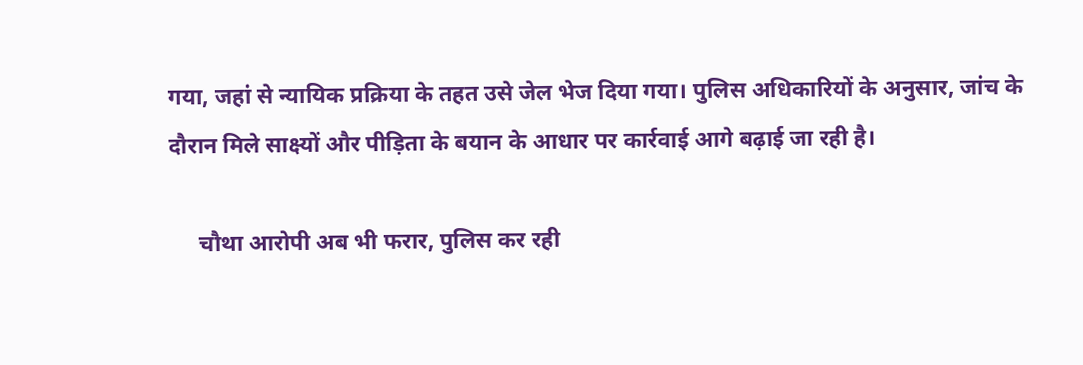गया, जहां से न्यायिक प्रक्रिया के तहत उसे जेल भेज दिया गया। पुलिस अधिकारियों के अनुसार, जांच के दौरान मिले साक्ष्यों और पीड़िता के बयान के आधार पर कार्रवाई आगे बढ़ाई जा रही है।

     चौथा आरोपी अब भी फरार, पुलिस कर रही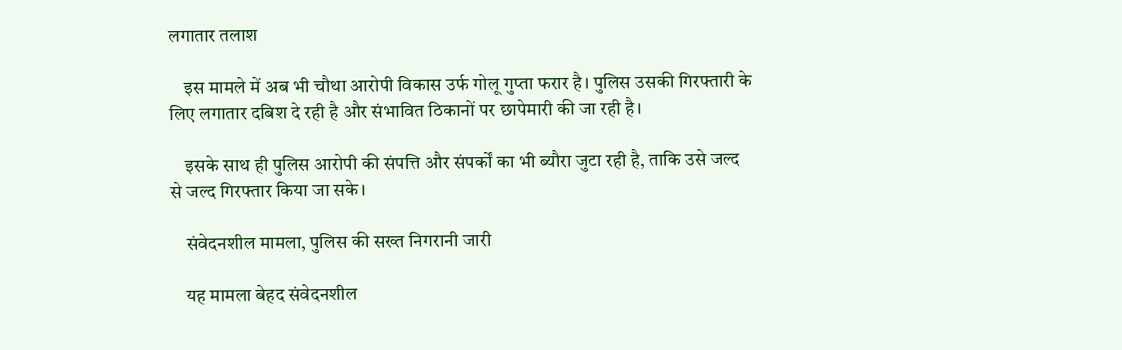लगातार तलाश

    इस मामले में अब भी चौथा आरोपी विकास उर्फ गोलू गुप्ता फरार है। पुलिस उसकी गिरफ्तारी के लिए लगातार दबिश दे रही है और संभावित ठिकानों पर छापेमारी की जा रही है।

    इसके साथ ही पुलिस आरोपी की संपत्ति और संपर्कों का भी ब्यौरा जुटा रही है, ताकि उसे जल्द से जल्द गिरफ्तार किया जा सके।

    संवेदनशील मामला, पुलिस की सख्त निगरानी जारी

    यह मामला बेहद संवेदनशील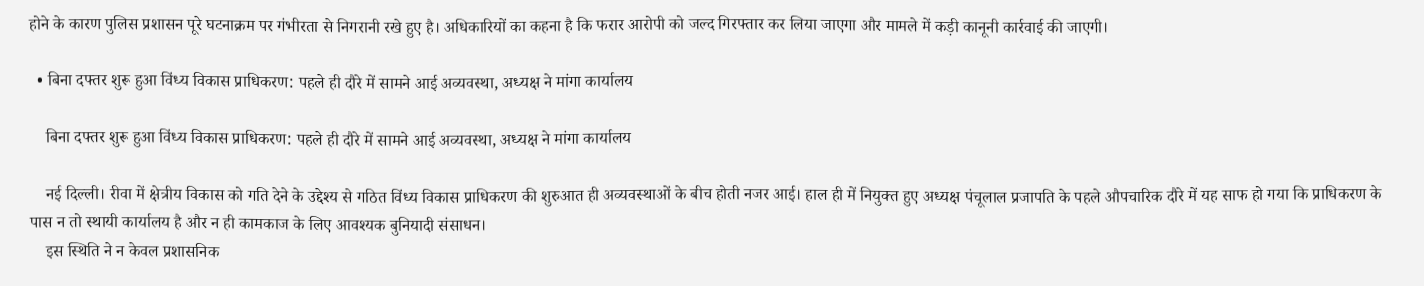होने के कारण पुलिस प्रशासन पूरे घटनाक्रम पर गंभीरता से निगरानी रखे हुए है। अधिकारियों का कहना है कि फरार आरोपी को जल्द गिरफ्तार कर लिया जाएगा और मामले में कड़ी कानूनी कार्रवाई की जाएगी।

  • बिना दफ्तर शुरू हुआ विंध्य विकास प्राधिकरण: पहले ही दौरे में सामने आई अव्यवस्था, अध्यक्ष ने मांगा कार्यालय

    बिना दफ्तर शुरू हुआ विंध्य विकास प्राधिकरण: पहले ही दौरे में सामने आई अव्यवस्था, अध्यक्ष ने मांगा कार्यालय

    नई दिल्ली। रीवा में क्षेत्रीय विकास को गति देने के उद्देश्य से गठित विंध्य विकास प्राधिकरण की शुरुआत ही अव्यवस्थाओं के बीच होती नजर आई। हाल ही में नियुक्त हुए अध्यक्ष पंचूलाल प्रजापति के पहले औपचारिक दौरे में यह साफ हो गया कि प्राधिकरण के पास न तो स्थायी कार्यालय है और न ही कामकाज के लिए आवश्यक बुनियादी संसाधन।
    इस स्थिति ने न केवल प्रशासनिक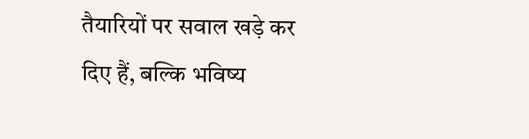तैयारियों पर सवाल खड़े कर दिए हैं, बल्कि भविष्य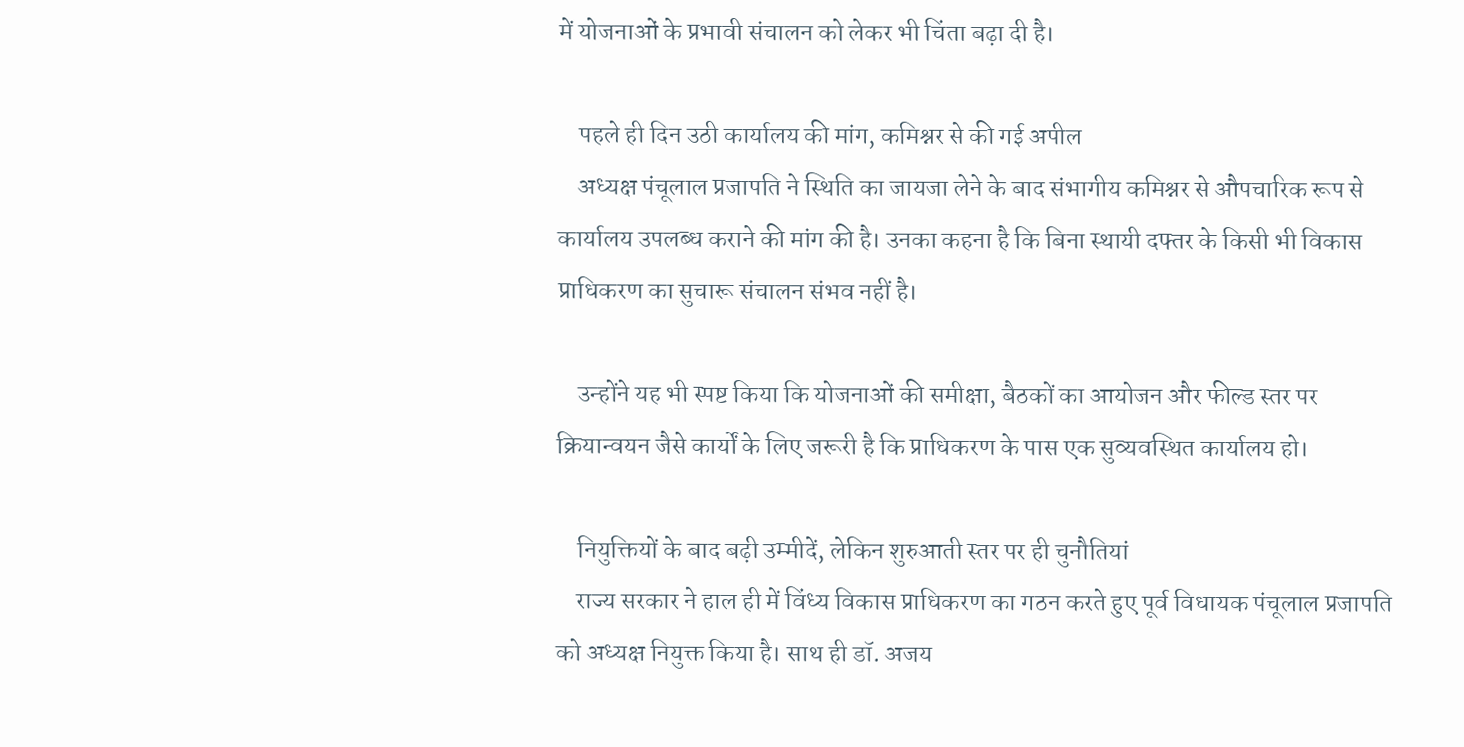में योजनाओं के प्रभावी संचालन को लेकर भी चिंता बढ़ा दी है।

    पहले ही दिन उठी कार्यालय की मांग, कमिश्नर से की गई अपील
    अध्यक्ष पंचूलाल प्रजापति ने स्थिति का जायजा लेने के बाद संभागीय कमिश्नर से औपचारिक रूप से कार्यालय उपलब्ध कराने की मांग की है। उनका कहना है कि बिना स्थायी दफ्तर के किसी भी विकास प्राधिकरण का सुचारू संचालन संभव नहीं है।

    उन्होंने यह भी स्पष्ट किया कि योजनाओं की समीक्षा, बैठकों का आयोजन और फील्ड स्तर पर क्रियान्वयन जैसे कार्यों के लिए जरूरी है कि प्राधिकरण के पास एक सुव्यवस्थित कार्यालय हो।

    नियुक्तियों के बाद बढ़ी उम्मीदें, लेकिन शुरुआती स्तर पर ही चुनौतियां
    राज्य सरकार ने हाल ही में विंध्य विकास प्राधिकरण का गठन करते हुए पूर्व विधायक पंचूलाल प्रजापति को अध्यक्ष नियुक्त किया है। साथ ही डॉ. अजय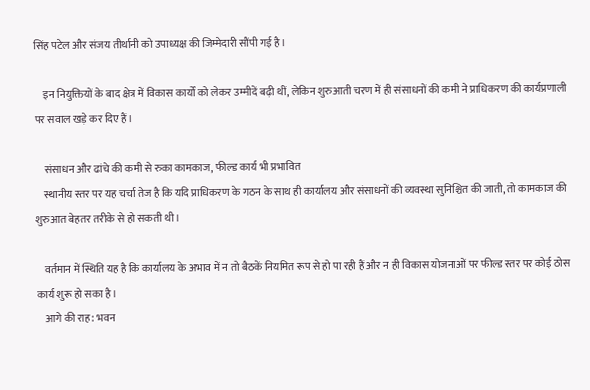सिंह पटेल और संजय तीर्थानी को उपाध्यक्ष की जिम्मेदारी सौंपी गई है।

    इन नियुक्तियों के बाद क्षेत्र में विकास कार्यों को लेकर उम्मीदें बढ़ी थीं, लेकिन शुरुआती चरण में ही संसाधनों की कमी ने प्राधिकरण की कार्यप्रणाली पर सवाल खड़े कर दिए हैं।

    संसाधन और ढांचे की कमी से रुका कामकाज, फील्ड कार्य भी प्रभावित
    स्थानीय स्तर पर यह चर्चा तेज है कि यदि प्राधिकरण के गठन के साथ ही कार्यालय और संसाधनों की व्यवस्था सुनिश्चित की जाती, तो कामकाज की शुरुआत बेहतर तरीके से हो सकती थी।

    वर्तमान में स्थिति यह है कि कार्यालय के अभाव में न तो बैठकें नियमित रूप से हो पा रही हैं और न ही विकास योजनाओं पर फील्ड स्तर पर कोई ठोस कार्य शुरू हो सका है।
    आगे की राह: भवन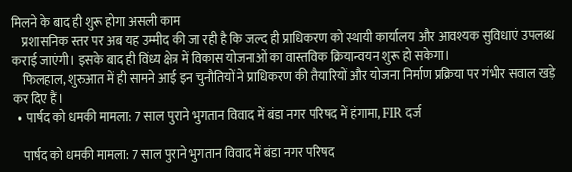मिलने के बाद ही शुरू होगा असली काम
    प्रशासनिक स्तर पर अब यह उम्मीद की जा रही है कि जल्द ही प्राधिकरण को स्थायी कार्यालय और आवश्यक सुविधाएं उपलब्ध कराई जाएंगी। इसके बाद ही विंध्य क्षेत्र में विकास योजनाओं का वास्तविक क्रियान्वयन शुरू हो सकेगा।
    फिलहाल, शुरुआत में ही सामने आई इन चुनौतियों ने प्राधिकरण की तैयारियों और योजना निर्माण प्रक्रिया पर गंभीर सवाल खड़े कर दिए हैं।
  • पार्षद को धमकी मामला: 7 साल पुराने भुगतान विवाद में बंडा नगर परिषद में हंगामा, FIR दर्ज

    पार्षद को धमकी मामला: 7 साल पुराने भुगतान विवाद में बंडा नगर परिषद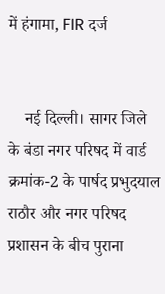में हंगामा, FIR दर्ज


    नई दिल्ली। सागर जिले के बंडा नगर परिषद में वार्ड क्रमांक-2 के पार्षद प्रभुदयाल राठौर और नगर परिषद प्रशासन के बीच पुराना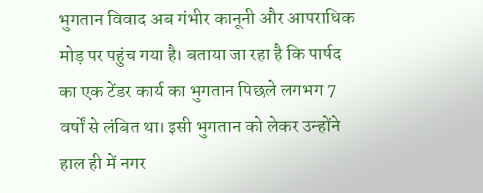भुगतान विवाद अब गंभीर कानूनी और आपराधिक मोड़ पर पहुंच गया है। बताया जा रहा है कि पार्षद का एक टेंडर कार्य का भुगतान पिछले लगभग 7 वर्षों से लंबित था। इसी भुगतान को लेकर उन्होंने हाल ही में नगर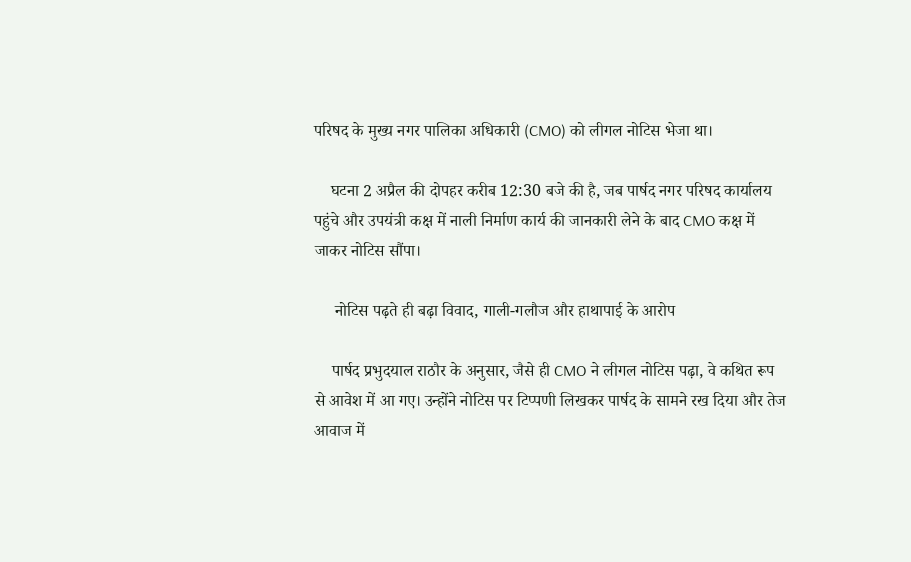परिषद के मुख्य नगर पालिका अधिकारी (CMO) को लीगल नोटिस भेजा था।

    घटना 2 अप्रैल की दोपहर करीब 12:30 बजे की है, जब पार्षद नगर परिषद कार्यालय पहुंचे और उपयंत्री कक्ष में नाली निर्माण कार्य की जानकारी लेने के बाद CMO कक्ष में जाकर नोटिस सौंपा।

     नोटिस पढ़ते ही बढ़ा विवाद, गाली-गलौज और हाथापाई के आरोप

    पार्षद प्रभुदयाल राठौर के अनुसार, जैसे ही CMO ने लीगल नोटिस पढ़ा, वे कथित रूप से आवेश में आ गए। उन्होंने नोटिस पर टिप्पणी लिखकर पार्षद के सामने रख दिया और तेज आवाज में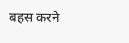बहस करने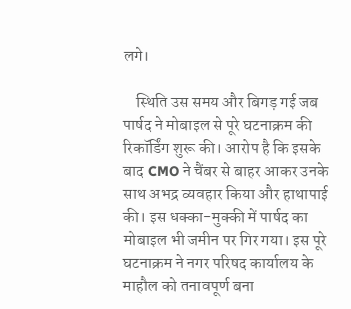लगे।

    स्थिति उस समय और बिगड़ गई जब पार्षद ने मोबाइल से पूरे घटनाक्रम की रिकॉर्डिंग शुरू की। आरोप है कि इसके बाद CMO ने चैंबर से बाहर आकर उनके साथ अभद्र व्यवहार किया और हाथापाई की। इस धक्का-मुक्की में पार्षद का मोबाइल भी जमीन पर गिर गया। इस पूरे घटनाक्रम ने नगर परिषद कार्यालय के माहौल को तनावपूर्ण बना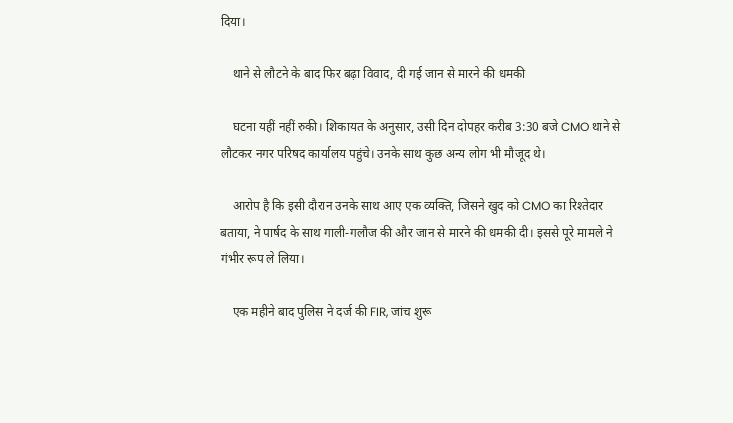दिया।

    थाने से लौटने के बाद फिर बढ़ा विवाद, दी गई जान से मारने की धमकी

    घटना यहीं नहीं रुकी। शिकायत के अनुसार, उसी दिन दोपहर करीब 3:30 बजे CMO थाने से लौटकर नगर परिषद कार्यालय पहुंचे। उनके साथ कुछ अन्य लोग भी मौजूद थे।

    आरोप है कि इसी दौरान उनके साथ आए एक व्यक्ति, जिसने खुद को CMO का रिश्तेदार बताया, ने पार्षद के साथ गाली-गलौज की और जान से मारने की धमकी दी। इससे पूरे मामले ने गंभीर रूप ले लिया।

    एक महीने बाद पुलिस ने दर्ज की FIR, जांच शुरू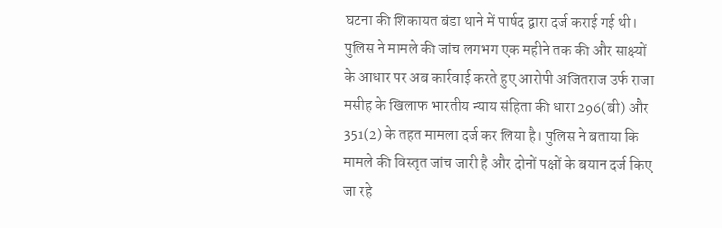घटना की शिकायत बंडा थाने में पार्षद द्वारा दर्ज कराई गई थी। पुलिस ने मामले की जांच लगभग एक महीने तक की और साक्ष्यों के आधार पर अब कार्रवाई करते हुए आरोपी अजितराज उर्फ राजा मसीह के खिलाफ भारतीय न्याय संहिता की धारा 296(बी) और 351(2) के तहत मामला दर्ज कर लिया है। पुलिस ने बताया कि मामले की विस्तृत जांच जारी है और दोनों पक्षों के बयान दर्ज किए जा रहे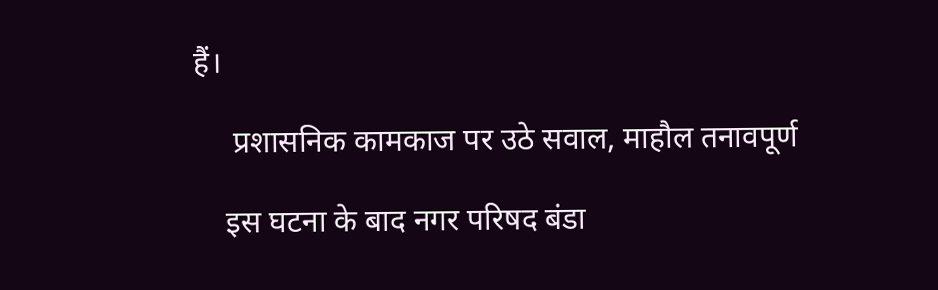हैं।

     प्रशासनिक कामकाज पर उठे सवाल, माहौल तनावपूर्ण

    इस घटना के बाद नगर परिषद बंडा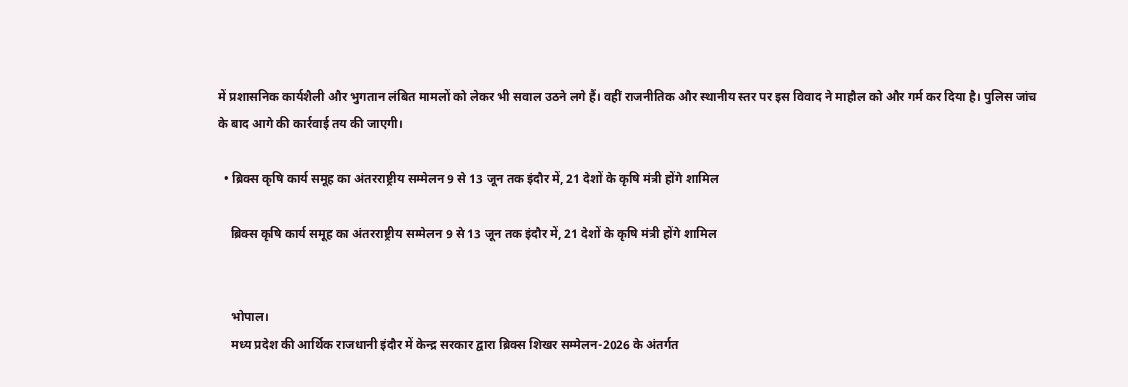में प्रशासनिक कार्यशैली और भुगतान लंबित मामलों को लेकर भी सवाल उठने लगे हैं। वहीं राजनीतिक और स्थानीय स्तर पर इस विवाद ने माहौल को और गर्म कर दिया है। पुलिस जांच के बाद आगे की कार्रवाई तय की जाएगी।

  • ब्रिक्स कृषि कार्य समूह का अंतरराष्ट्रीय सम्मेलन 9 से 13 जून तक इंदौर में, 21 देशों के कृषि मंत्री होंगे शामिल

    ब्रिक्स कृषि कार्य समूह का अंतरराष्ट्रीय सम्मेलन 9 से 13 जून तक इंदौर में, 21 देशों के कृषि मंत्री होंगे शामिल


    भोपाल।
    मध्य प्रदेश की आर्थिक राजधानी इंदौर में केन्द्र सरकार द्वारा ब्रिक्स शिखर सम्मेलन-2026 के अंतर्गत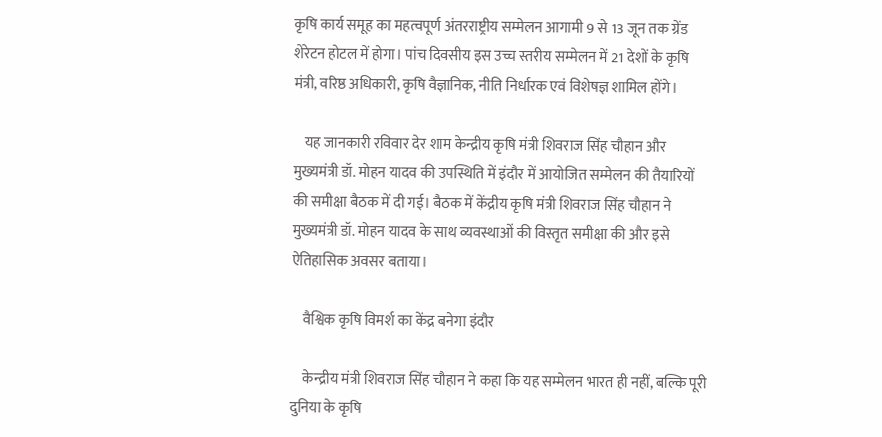कृषि कार्य समूह का महत्वपूर्ण अंतरराष्ट्रीय सम्मेलन आगामी 9 से 13 जून तक ग्रेंड शेरेटन होटल में होगा। पांच दिवसीय इस उच्च स्तरीय सम्मेलन में 21 देशों के कृषि मंत्री, वरिष्ठ अधिकारी, कृषि वैज्ञानिक, नीति निर्धारक एवं विशेषज्ञ शामिल होंगे।

    यह जानकारी रविवार देर शाम केन्द्रीय कृषि मंत्री शिवराज सिंह चौहान और मुख्यमंत्री डॉ. मोहन यादव की उपस्थिति में इंदौर में आयोजित सम्मेलन की तैयारियों की समीक्षा बैठक में दी गई। बैठक में केंद्रीय कृषि मंत्री शिवराज सिंह चौहान ने मुख्यमंत्री डॉ. मोहन यादव के साथ व्यवस्थाओं की विस्तृत समीक्षा की और इसे ऐतिहासिक अवसर बताया।

    वैश्विक कृषि विमर्श का केंद्र बनेगा इंदौर

    केन्द्रीय मंत्री शिवराज सिंह चौहान ने कहा कि यह सम्मेलन भारत ही नहीं, बल्कि पूरी दुनिया के कृषि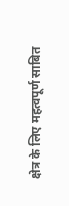क्षेत्र के लिए महत्वपूर्ण साबित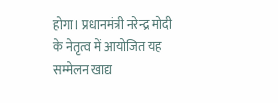होगा। प्रधानमंत्री नरेन्द्र मोदी के नेतृत्व में आयोजित यह सम्मेलन खाद्य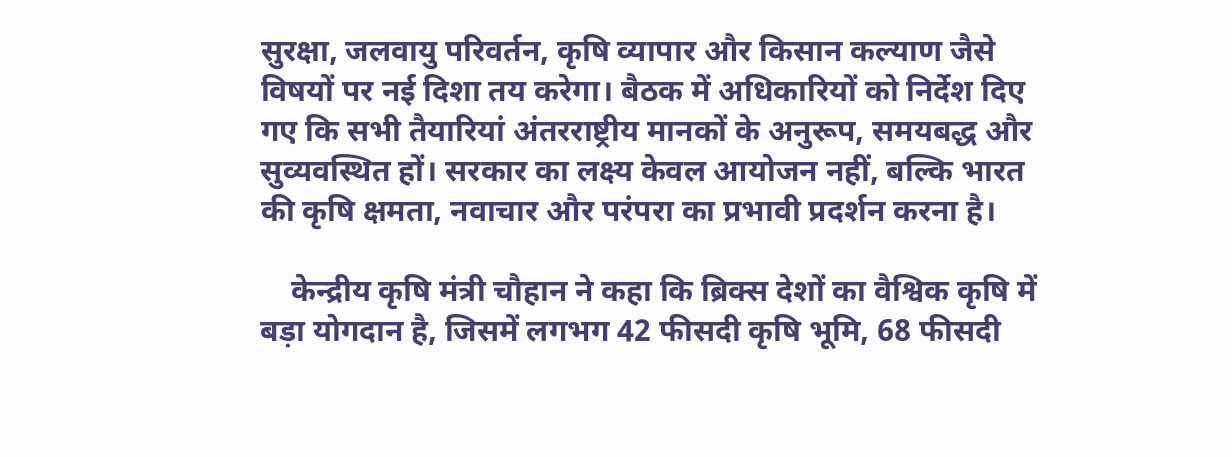सुरक्षा, जलवायु परिवर्तन, कृषि व्यापार और किसान कल्याण जैसे विषयों पर नई दिशा तय करेगा। बैठक में अधिकारियों को निर्देश दिए गए कि सभी तैयारियां अंतरराष्ट्रीय मानकों के अनुरूप, समयबद्ध और सुव्यवस्थित हों। सरकार का लक्ष्य केवल आयोजन नहीं, बल्कि भारत की कृषि क्षमता, नवाचार और परंपरा का प्रभावी प्रदर्शन करना है।

    केन्द्रीय कृषि मंत्री चौहान ने कहा कि ब्रिक्स देशों का वैश्विक कृषि में बड़ा योगदान है, जिसमें लगभग 42 फीसदी कृषि भूमि, 68 फीसदी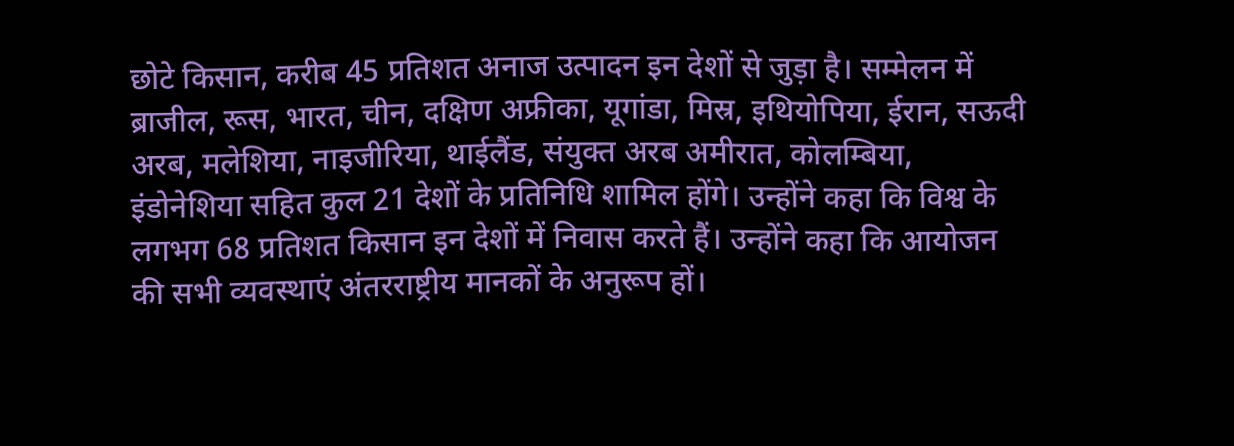छोटे किसान, करीब 45 प्रतिशत अनाज उत्पादन इन देशों से जुड़ा है। सम्मेलन में ब्राजील, रूस, भारत, चीन, दक्षिण अफ्रीका, यूगांडा, मिस्र, इथियोपिया, ईरान, सऊदी अरब, मलेशिया, नाइजीरिया, थाईलैंड, संयुक्त अरब अमीरात, कोलम्बिया, इंडोनेशिया सहित कुल 21 देशों के प्रतिनिधि शामिल होंगे। उन्होंने कहा कि विश्व के लगभग 68 प्रतिशत किसान इन देशों में निवास करते हैं। उन्होंने कहा कि आयोजन की सभी व्यवस्थाएं अंतरराष्ट्रीय मानकों के अनुरूप हों।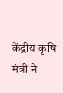केंद्रीय कृषि मंत्री ने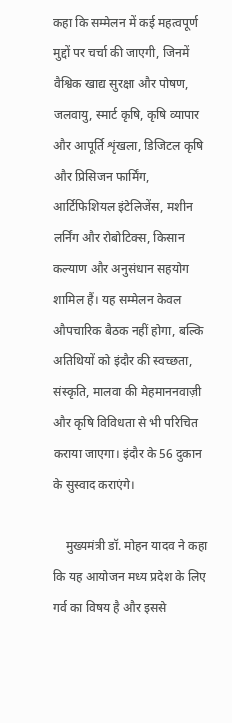कहा कि सम्मेलन में कई महत्वपूर्ण मुद्दों पर चर्चा की जाएगी, जिनमें वैश्विक खाद्य सुरक्षा और पोषण, जलवायु, स्मार्ट कृषि, कृषि व्यापार और आपूर्ति शृंखला, डिजिटल कृषि और प्रिसिजन फार्मिंग, आर्टिफिशियल इंटेलिजेंस, मशीन लर्निंग और रोबोटिक्स, किसान कल्याण और अनुसंधान सहयोग शामिल हैं। यह सम्मेलन केवल औपचारिक बैठक नहीं होगा, बल्कि अतिथियों को इंदौर की स्वच्छता, संस्कृति, मालवा की मेहमाननवाज़ी और कृषि विविधता से भी परिचित कराया जाएगा। इंदौर के 56 दुकान के सुस्वाद कराएंगे।

    मुख्यमंत्री डॉ. मोहन यादव ने कहा कि यह आयोजन मध्य प्रदेश के लिए गर्व का विषय है और इससे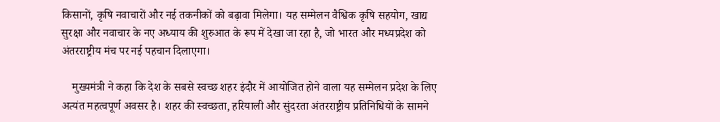किसानों, कृषि नवाचारों और नई तकनीकों को बढ़ावा मिलेगा। यह सम्मेलन वैश्विक कृषि सहयोग, खाद्य सुरक्षा और नवाचार के नए अध्याय की शुरुआत के रूप में देखा जा रहा है, जो भारत और मध्यप्रदेश को अंतरराष्ट्रीय मंच पर नई पहचान दिलाएगा।

    मुख्यमंत्री ने कहा कि देश के सबसे स्वच्छ शहर इंदौर में आयोजित होने वाला यह सम्मेलन प्रदेश के लिए अत्यंत महत्वपूर्ण अवसर है। शहर की स्वच्छता, हरियाली और सुंदरता अंतरराष्ट्रीय प्रतिनिधियों के सामने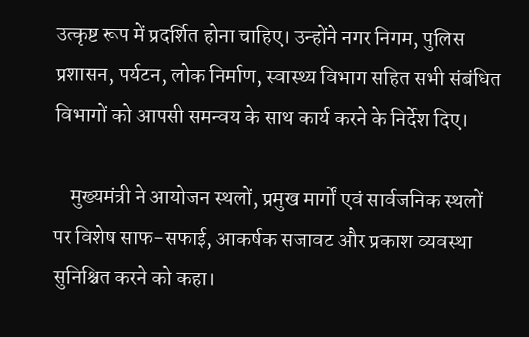उत्कृष्ट रूप में प्रदर्शित होना चाहिए। उन्होंने नगर निगम, पुलिस प्रशासन, पर्यटन, लोक निर्माण, स्वास्थ्य विभाग सहित सभी संबंधित विभागों को आपसी समन्वय के साथ कार्य करने के निर्देश दिए।

    मुख्यमंत्री ने आयोजन स्थलों, प्रमुख मार्गों एवं सार्वजनिक स्थलों पर विशेष साफ-सफाई, आकर्षक सजावट और प्रकाश व्यवस्था सुनिश्चित करने को कहा।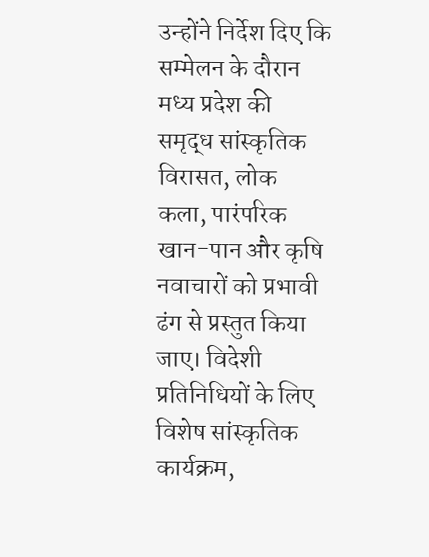उन्होंने निर्देश दिए कि सम्मेलन के दौरान मध्य प्रदेश की समृद्ध सांस्कृतिक विरासत, लोक कला, पारंपरिक खान-पान और कृषि नवाचारों को प्रभावी ढंग से प्रस्तुत किया जाए। विदेशी प्रतिनिधियों के लिए विशेष सांस्कृतिक कार्यक्रम,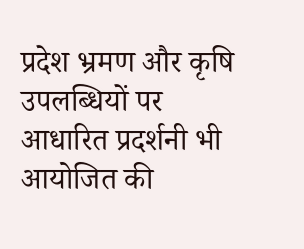प्रदेश भ्रमण और कृषि उपलब्धियों पर आधारित प्रदर्शनी भी आयोजित की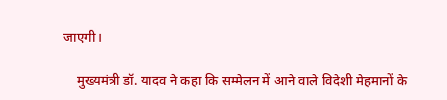जाएगी।

    मुख्यमंत्री डॉ. यादव ने कहा कि सम्मेलन में आने वाले विदेशी मेहमानों के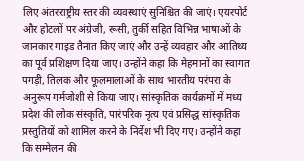लिए अंतरराष्ट्रीय स्तर की व्यवस्थाएं सुनिश्चित की जाएं। एयरपोर्ट और होटलों पर अंग्रेजी, रूसी, तुर्की सहित विभिन्न भाषाओं के जानकार गाइड तैनात किए जाएं और उन्हें व्यवहार और आतिथ्य का पूर्व प्रशिक्षण दिया जाए। उन्होंने कहा कि मेहमानों का स्वागत पगड़ी, तिलक और फूलमालाओं के साथ भारतीय परंपरा के अनुरूप गर्मजोशी से किया जाए। सांस्कृतिक कार्यक्रमों में मध्य प्रदेश की लोक संस्कृति, पारंपरिक नृत्य एवं प्रसिद्ध सांस्कृतिक प्रस्तुतियों को शामिल करने के निर्देश भी दिए गए। उन्होंने कहा कि सम्मेलन की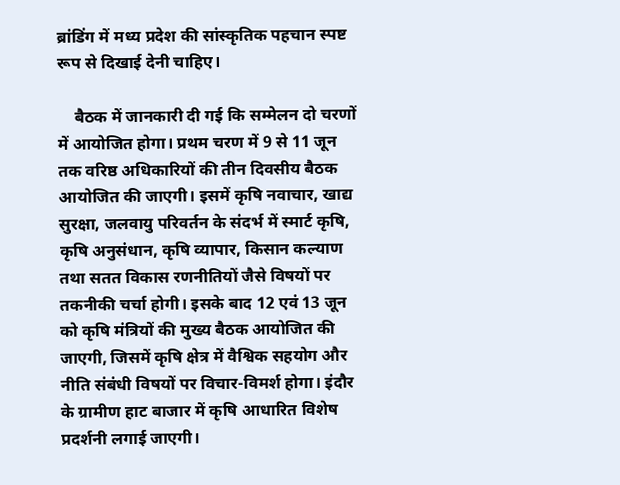ब्रांडिंग में मध्य प्रदेश की सांस्कृतिक पहचान स्पष्ट रूप से दिखाई देनी चाहिए।

    बैठक में जानकारी दी गई कि सम्मेलन दो चरणों में आयोजित होगा। प्रथम चरण में 9 से 11 जून तक वरिष्ठ अधिकारियों की तीन दिवसीय बैठक आयोजित की जाएगी। इसमें कृषि नवाचार, खाद्य सुरक्षा, जलवायु परिवर्तन के संदर्भ में स्मार्ट कृषि, कृषि अनुसंधान, कृषि व्यापार, किसान कल्याण तथा सतत विकास रणनीतियों जैसे विषयों पर तकनीकी चर्चा होगी। इसके बाद 12 एवं 13 जून को कृषि मंत्रियों की मुख्य बैठक आयोजित की जाएगी, जिसमें कृषि क्षेत्र में वैश्विक सहयोग और नीति संबंधी विषयों पर विचार-विमर्श होगा। इंदौर के ग्रामीण हाट बाजार में कृषि आधारित विशेष प्रदर्शनी लगाई जाएगी।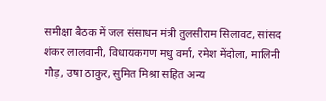समीक्षा बैठक में जल संसाधन मंत्री तुलसीराम सिलावट, सांसद शंकर लालवानी, विधायकगण मधु वर्मा, रमेश मेंदोला, मालिनी गौड़, उषा ठाकुर, सुमित मिश्रा सहित अन्य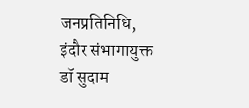जनप्रतिनिधि, इंदौर संभागायुक्त डॉ सुदाम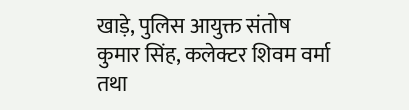खाड़े, पुलिस आयुक्त संतोष कुमार सिंह, कलेक्टर शिवम वर्मा तथा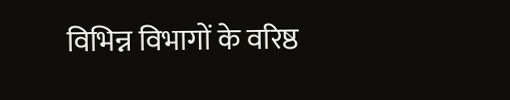विभिन्न विभागों के वरिष्ठ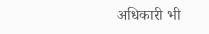अधिकारी भी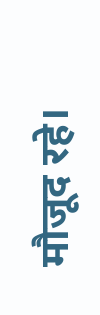मौजूद रहे।